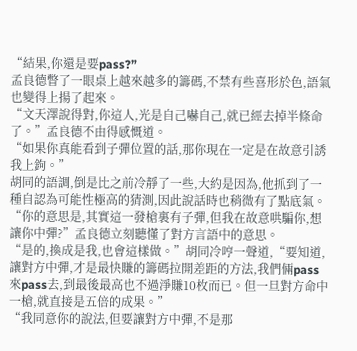“結果,你還是要pass?”
孟良德瞥了一眼桌上越來越多的籌碼,不禁有些喜形於色,語氣也變得上揚了起來。
“文天澤說得對,你這人,光是自己嚇自己,就已經去掉半條命了。”孟良德不由得感慨道。
“如果你真能看到子彈位置的話,那你現在一定是在故意引誘我上鉤。”
胡同的語調,倒是比之前冷靜了一些,大約是因為,他抓到了一種自認為可能性極高的猜測,因此說話時也稍微有了點底氣。
“你的意思是,其實這一發槍裏有子彈,但我在故意哄騙你,想讓你中彈?”孟良德立刻聽懂了對方言語中的意思。
“是的,換成是我,也會這樣做。”胡同冷哼一聲道,“要知道,讓對方中彈,才是最快賺的籌碼拉開差距的方法,我們倆pass來pass去,到最後最高也不過淨賺10枚而已。但一旦對方命中一槍,就直接是五倍的成果。”
“我同意你的說法,但要讓對方中彈,不是那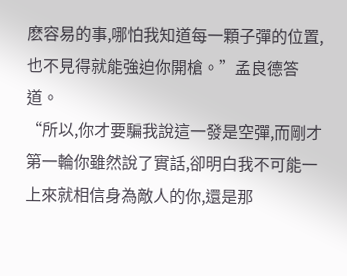麽容易的事,哪怕我知道每一顆子彈的位置,也不見得就能強迫你開槍。”孟良德答道。
“所以,你才要騙我說這一發是空彈,而剛才第一輪你雖然說了實話,卻明白我不可能一上來就相信身為敵人的你,還是那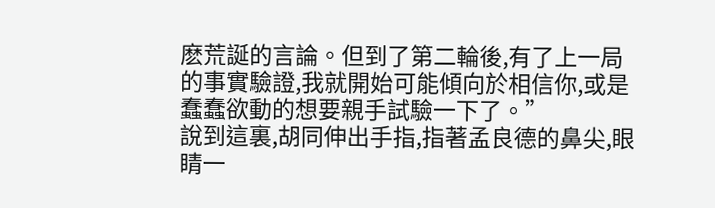麽荒誕的言論。但到了第二輪後,有了上一局的事實驗證,我就開始可能傾向於相信你,或是蠢蠢欲動的想要親手試驗一下了。”
說到這裏,胡同伸出手指,指著孟良德的鼻尖,眼睛一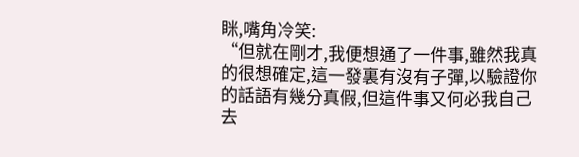眯,嘴角冷笑:
“但就在剛才,我便想通了一件事,雖然我真的很想確定,這一發裏有沒有子彈,以驗證你的話語有幾分真假,但這件事又何必我自己去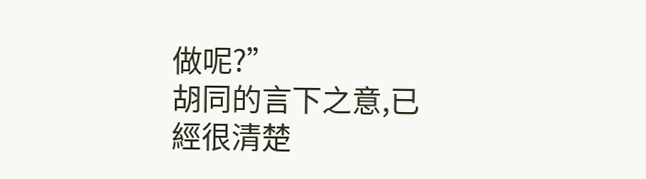做呢?”
胡同的言下之意,已經很清楚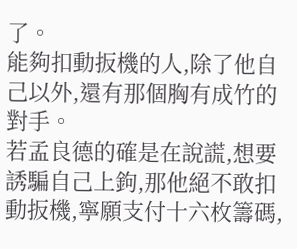了。
能夠扣動扳機的人,除了他自己以外,還有那個胸有成竹的對手。
若孟良德的確是在說謊,想要誘騙自己上鉤,那他絕不敢扣動扳機,寧願支付十六枚籌碼,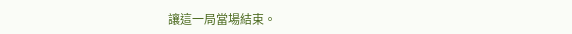讓這一局當場結束。